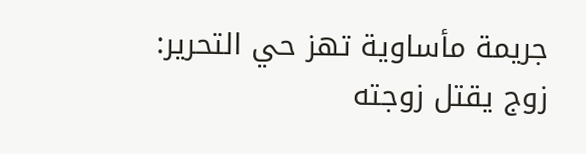جريمة مأساوية تهز حي التحرير: زوج يقتل زوجته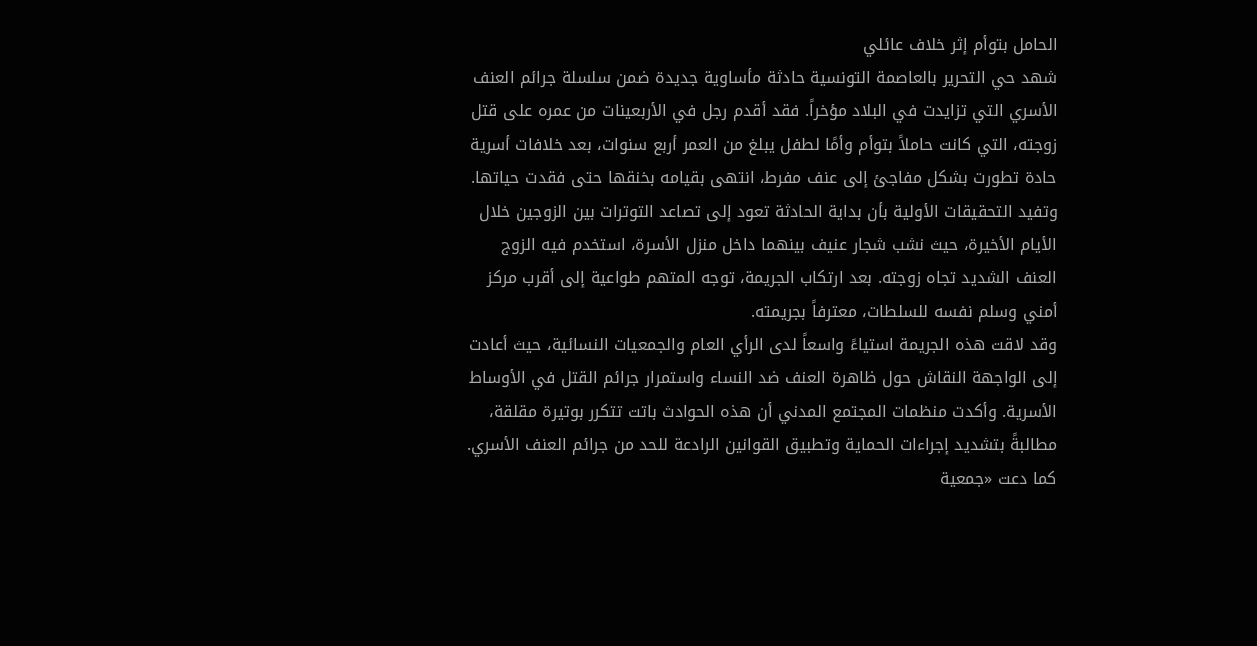الحامل بتوأم إثر خلاف عائلي
شهد حي التحرير بالعاصمة التونسية حادثة مأساوية جديدة ضمن سلسلة جرائم العنف الأسري التي تزايدت في البلاد مؤخراً. فقد أقدم رجل في الأربعينات من عمره على قتل زوجته، التي كانت حاملاً بتوأم وأمًا لطفل يبلغ من العمر أربع سنوات، بعد خلافات أسرية حادة تطورت بشكل مفاجئ إلى عنف مفرط، انتهى بقيامه بخنقها حتى فقدت حياتها.
وتفيد التحقيقات الأولية بأن بداية الحادثة تعود إلى تصاعد التوترات بين الزوجين خلال الأيام الأخيرة، حيث نشب شجار عنيف بينهما داخل منزل الأسرة، استخدم فيه الزوج العنف الشديد تجاه زوجته. بعد ارتكاب الجريمة، توجه المتهم طواعية إلى أقرب مركز أمني وسلم نفسه للسلطات، معترفاً بجريمته.
وقد لاقت هذه الجريمة استياءً واسعاً لدى الرأي العام والجمعيات النسائية، حيث أعادت إلى الواجهة النقاش حول ظاهرة العنف ضد النساء واستمرار جرائم القتل في الأوساط الأسرية. وأكدت منظمات المجتمع المدني أن هذه الحوادث باتت تتكرر بوتيرة مقلقة، مطالبةً بتشديد إجراءات الحماية وتطبيق القوانين الرادعة للحد من جرائم العنف الأسري.
كما دعت «جمعية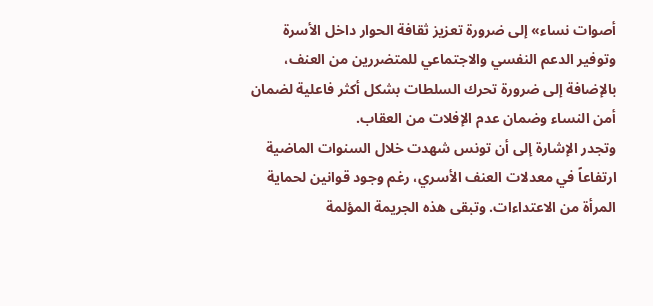أصوات نساء» إلى ضرورة تعزيز ثقافة الحوار داخل الأسرة وتوفير الدعم النفسي والاجتماعي للمتضررين من العنف، بالإضافة إلى ضرورة تحرك السلطات بشكل أكثر فاعلية لضمان أمن النساء وضمان عدم الإفلات من العقاب.
وتجدر الإشارة إلى أن تونس شهدت خلال السنوات الماضية ارتفاعاً في معدلات العنف الأسري، رغم وجود قوانين لحماية المرأة من الاعتداءات. وتبقى هذه الجريمة المؤلمة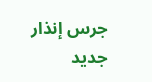جرس إنذار جديد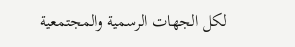لكل الجهات الرسمية والمجتمعية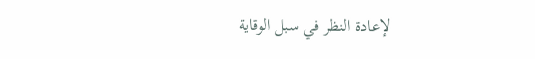لإعادة النظر في سبل الوقاية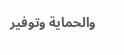والحماية وتوفير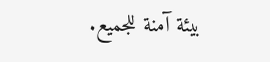بيئة آمنة للجميع.